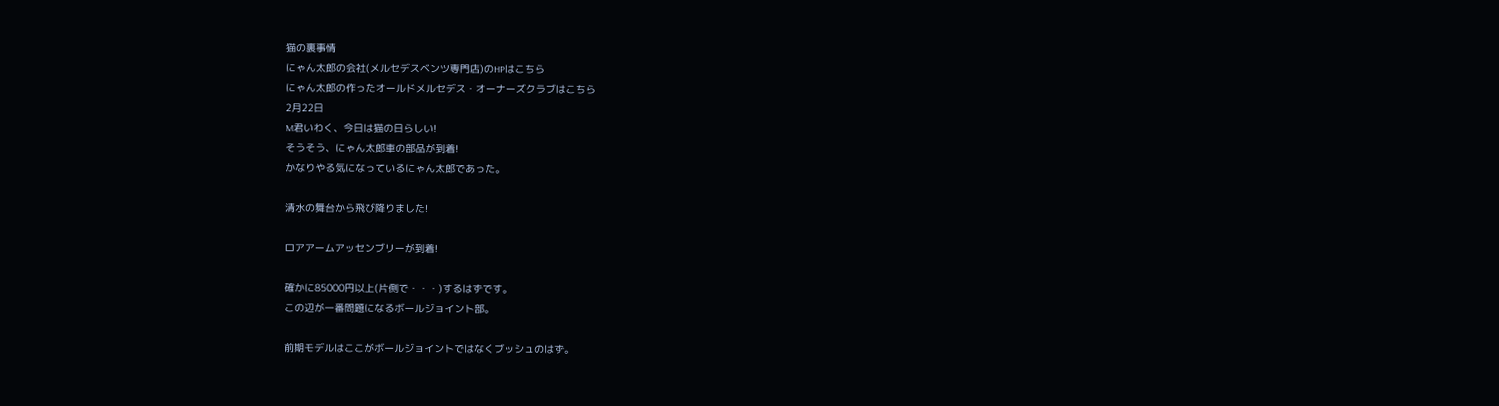猫の裏事情
にゃん太郎の会社(メルセデスベンツ専門店)のHPはこちら
にゃん太郎の作ったオールドメルセデス・オーナーズクラブはこちら
2月22日
M君いわく、今日は猫の日らしい!
そうそう、にゃん太郎車の部品が到着!
かなりやる気になっているにゃん太郎であった。

清水の舞台から飛び降りました!

ロアアームアッセンブリーが到着!

確かに85000円以上(片側で・・・)するはずです。
この辺が一番問題になるボールジョイント部。

前期モデルはここがボールジョイントではなくブッシュのはず。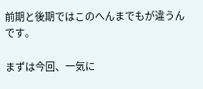前期と後期ではこのへんまでもが違うんです。

まずは今回、一気に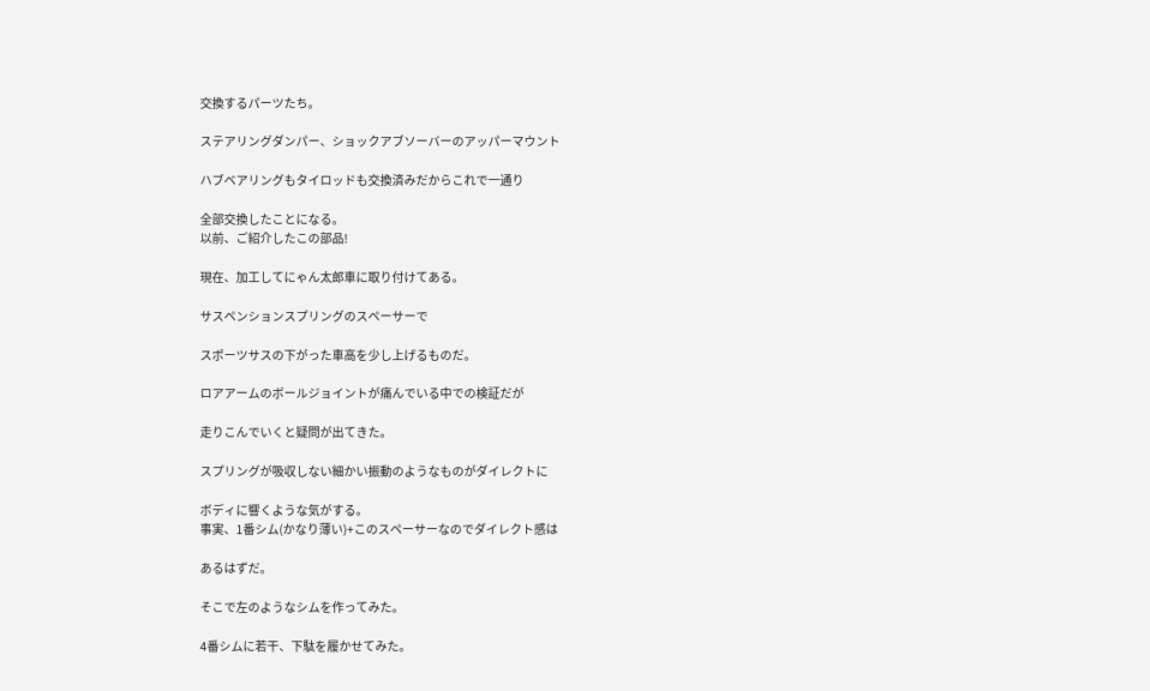交換するパーツたち。

ステアリングダンパー、ショックアブソーバーのアッパーマウント

ハブベアリングもタイロッドも交換済みだからこれで一通り

全部交換したことになる。
以前、ご紹介したこの部品!

現在、加工してにゃん太郎車に取り付けてある。

サスペンションスプリングのスペーサーで

スポーツサスの下がった車高を少し上げるものだ。

ロアアームのボールジョイントが痛んでいる中での検証だが

走りこんでいくと疑問が出てきた。

スプリングが吸収しない細かい振動のようなものがダイレクトに

ボディに響くような気がする。
事実、1番シム(かなり薄い)+このスペーサーなのでダイレクト感は

あるはずだ。

そこで左のようなシムを作ってみた。

4番シムに若干、下駄を履かせてみた。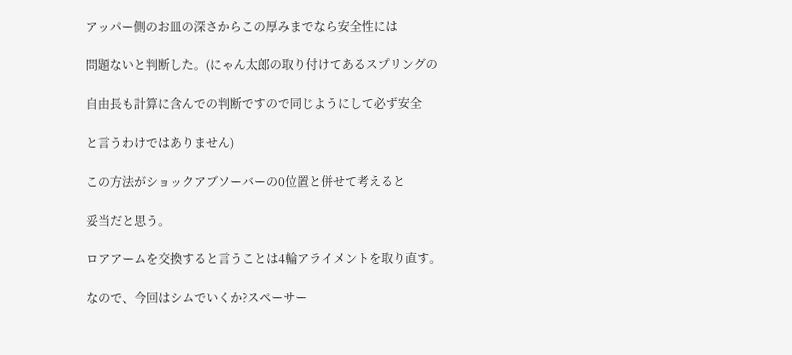アッパー側のお皿の深さからこの厚みまでなら安全性には

問題ないと判断した。(にゃん太郎の取り付けてあるスプリングの

自由長も計算に含んでの判断ですので同じようにして必ず安全

と言うわけではありません)

この方法がショックアブソーバーの0位置と併せて考えると

妥当だと思う。

ロアアームを交換すると言うことは4輪アライメントを取り直す。

なので、今回はシムでいくか?スペーサー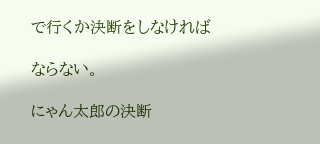で行くか決断をしなければ

ならない。

にゃん太郎の決断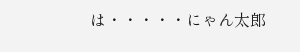は・・・・・にゃん太郎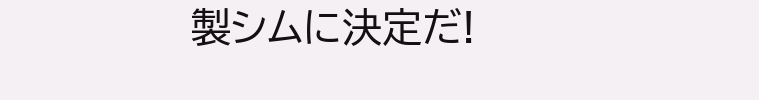製シムに決定だ!